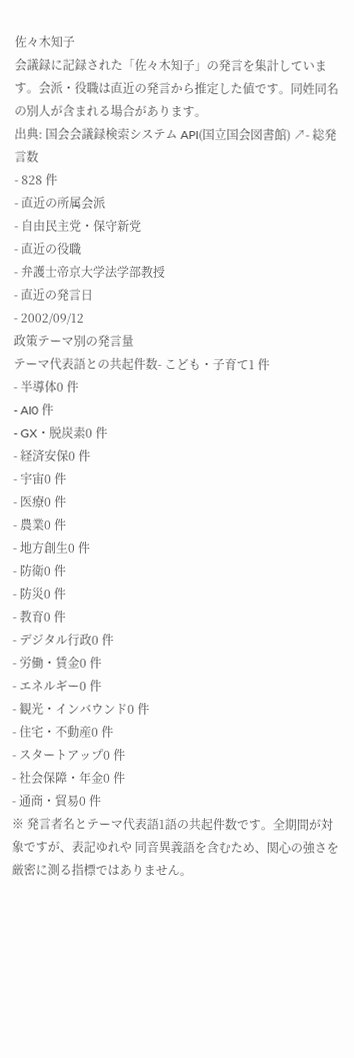佐々木知子
会議録に記録された「佐々木知子」の発言を集計しています。会派・役職は直近の発言から推定した値です。同姓同名の別人が含まれる場合があります。
出典: 国会会議録検索システム API(国立国会図書館) ↗- 総発言数
- 828 件
- 直近の所属会派
- 自由民主党・保守新党
- 直近の役職
- 弁護士帝京大学法学部教授
- 直近の発言日
- 2002/09/12
政策テーマ別の発言量
テーマ代表語との共起件数- こども・子育て1 件
- 半導体0 件
- AI0 件
- GX・脱炭素0 件
- 経済安保0 件
- 宇宙0 件
- 医療0 件
- 農業0 件
- 地方創生0 件
- 防衛0 件
- 防災0 件
- 教育0 件
- デジタル行政0 件
- 労働・賃金0 件
- エネルギー0 件
- 観光・インバウンド0 件
- 住宅・不動産0 件
- スタートアップ0 件
- 社会保障・年金0 件
- 通商・貿易0 件
※ 発言者名とテーマ代表語1語の共起件数です。全期間が対象ですが、表記ゆれや 同音異義語を含むため、関心の強さを厳密に測る指標ではありません。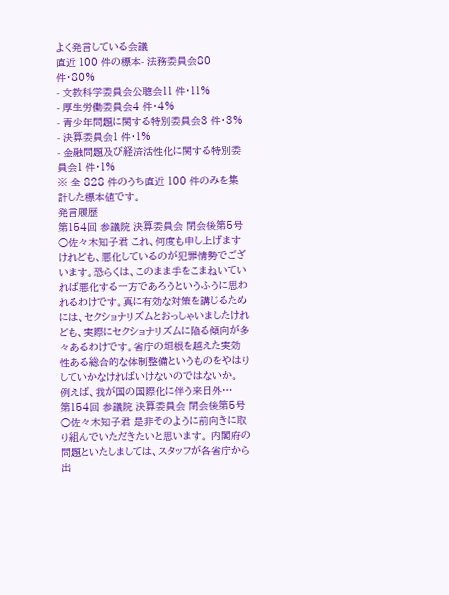よく発言している会議
直近 100 件の標本- 法務委員会80 件・80%
- 文教科学委員会公聴会11 件・11%
- 厚生労働委員会4 件・4%
- 青少年問題に関する特別委員会3 件・3%
- 決算委員会1 件・1%
- 金融問題及び経済活性化に関する特別委員会1 件・1%
※ 全 828 件のうち直近 100 件のみを集計した標本値です。
発言履歴
第154回 参議院 決算委員会 閉会後第5号
○佐々木知子君 これ、何度も申し上げますけれども、悪化しているのが犯罪情勢でございます。恐らくは、このまま手をこまねいていれば悪化する一方であろうというふうに思われるわけです。真に有効な対策を講じるためには、セクショナリズムとおっしゃいましたけれども、実際にセクショナリズムに陥る傾向が多々あるわけです。省庁の垣根を越えた実効性ある総合的な体制整備というものをやはりしていかなければいけないのではないか。 例えば、我が国の国際化に伴う来日外…
第154回 参議院 決算委員会 閉会後第5号
○佐々木知子君 是非そのように前向きに取り組んでいただきたいと思います。 内閣府の問題といたしましては、スタッフが各省庁から出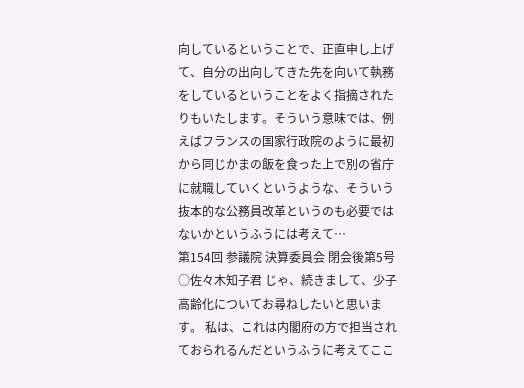向しているということで、正直申し上げて、自分の出向してきた先を向いて執務をしているということをよく指摘されたりもいたします。そういう意味では、例えばフランスの国家行政院のように最初から同じかまの飯を食った上で別の省庁に就職していくというような、そういう抜本的な公務員改革というのも必要ではないかというふうには考えて…
第154回 参議院 決算委員会 閉会後第5号
○佐々木知子君 じゃ、続きまして、少子高齢化についてお尋ねしたいと思います。 私は、これは内閣府の方で担当されておられるんだというふうに考えてここ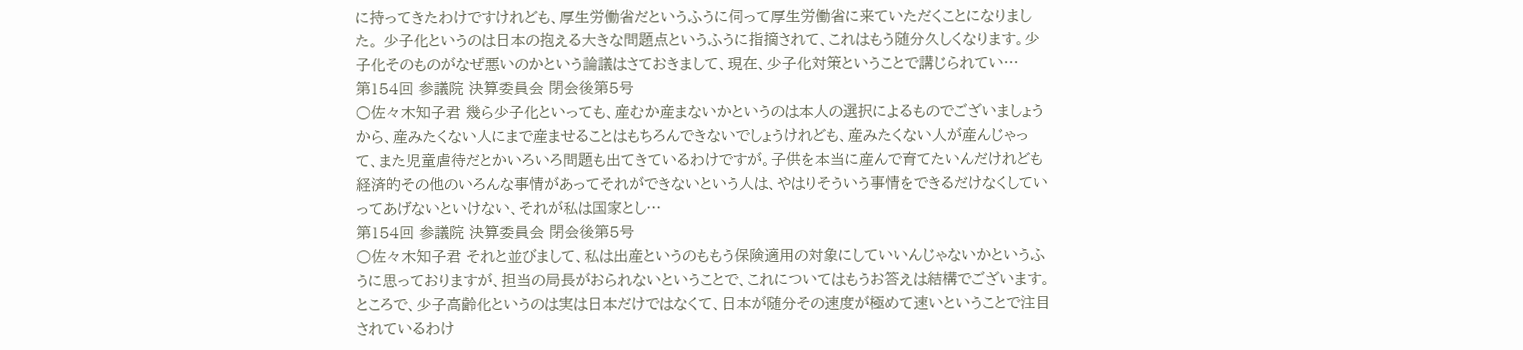に持ってきたわけですけれども、厚生労働省だというふうに伺って厚生労働省に来ていただくことになりました。 少子化というのは日本の抱える大きな問題点というふうに指摘されて、これはもう随分久しくなります。少子化そのものがなぜ悪いのかという論議はさておきまして、現在、少子化対策ということで講じられてい…
第154回 参議院 決算委員会 閉会後第5号
○佐々木知子君 幾ら少子化といっても、産むか産まないかというのは本人の選択によるものでございましょうから、産みたくない人にまで産ませることはもちろんできないでしょうけれども、産みたくない人が産んじゃって、また児童虐待だとかいろいろ問題も出てきているわけですが。子供を本当に産んで育てたいんだけれども経済的その他のいろんな事情があってそれができないという人は、やはりそういう事情をできるだけなくしていってあげないといけない、それが私は国家とし…
第154回 参議院 決算委員会 閉会後第5号
○佐々木知子君 それと並びまして、私は出産というのももう保険適用の対象にしていいんじゃないかというふうに思っておりますが、担当の局長がおられないということで、これについてはもうお答えは結構でございます。 ところで、少子高齢化というのは実は日本だけではなくて、日本が随分その速度が極めて速いということで注目されているわけ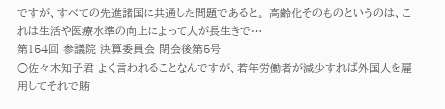ですが、すべての先進諸国に共通した問題であると。 高齢化そのものというのは、これは生活や医療水準の向上によって人が長生きで…
第154回 参議院 決算委員会 閉会後第5号
○佐々木知子君 よく言われることなんですが、若年労働者が減少すれば外国人を雇用してそれで賄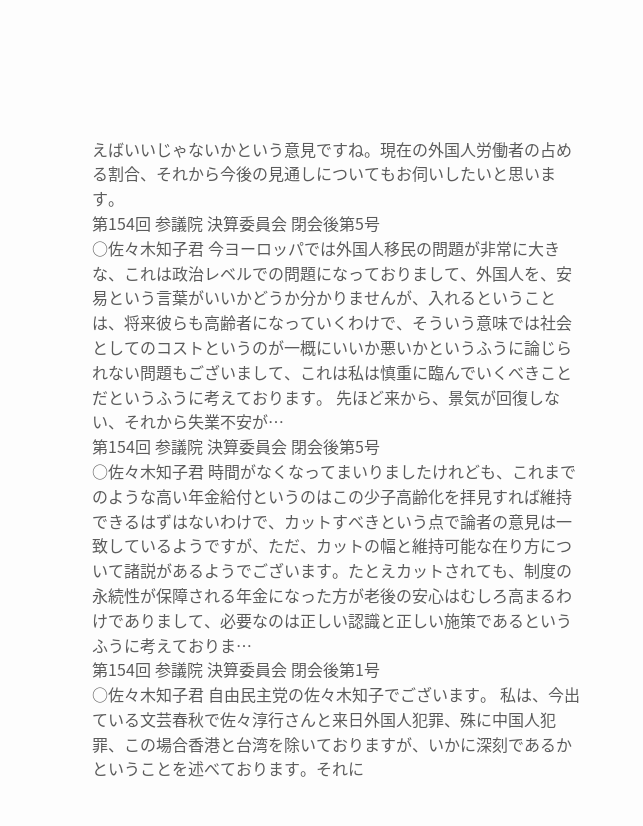えばいいじゃないかという意見ですね。現在の外国人労働者の占める割合、それから今後の見通しについてもお伺いしたいと思います。
第154回 参議院 決算委員会 閉会後第5号
○佐々木知子君 今ヨーロッパでは外国人移民の問題が非常に大きな、これは政治レベルでの問題になっておりまして、外国人を、安易という言葉がいいかどうか分かりませんが、入れるということは、将来彼らも高齢者になっていくわけで、そういう意味では社会としてのコストというのが一概にいいか悪いかというふうに論じられない問題もございまして、これは私は慎重に臨んでいくべきことだというふうに考えております。 先ほど来から、景気が回復しない、それから失業不安が…
第154回 参議院 決算委員会 閉会後第5号
○佐々木知子君 時間がなくなってまいりましたけれども、これまでのような高い年金給付というのはこの少子高齢化を拝見すれば維持できるはずはないわけで、カットすべきという点で論者の意見は一致しているようですが、ただ、カットの幅と維持可能な在り方について諸説があるようでございます。たとえカットされても、制度の永続性が保障される年金になった方が老後の安心はむしろ高まるわけでありまして、必要なのは正しい認識と正しい施策であるというふうに考えておりま…
第154回 参議院 決算委員会 閉会後第1号
○佐々木知子君 自由民主党の佐々木知子でございます。 私は、今出ている文芸春秋で佐々淳行さんと来日外国人犯罪、殊に中国人犯罪、この場合香港と台湾を除いておりますが、いかに深刻であるかということを述べております。それに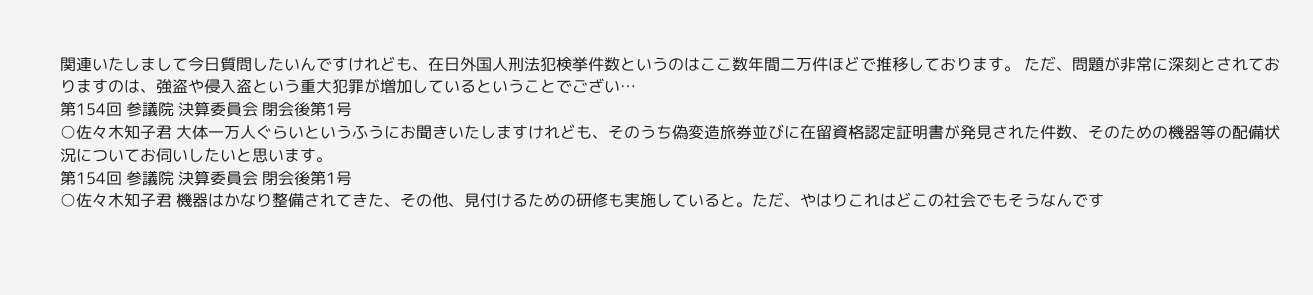関連いたしまして今日質問したいんですけれども、在日外国人刑法犯検挙件数というのはここ数年間二万件ほどで推移しております。 ただ、問題が非常に深刻とされておりますのは、強盗や侵入盗という重大犯罪が増加しているということでござい…
第154回 参議院 決算委員会 閉会後第1号
○佐々木知子君 大体一万人ぐらいというふうにお聞きいたしますけれども、そのうち偽変造旅券並びに在留資格認定証明書が発見された件数、そのための機器等の配備状況についてお伺いしたいと思います。
第154回 参議院 決算委員会 閉会後第1号
○佐々木知子君 機器はかなり整備されてきた、その他、見付けるための研修も実施していると。ただ、やはりこれはどこの社会でもそうなんです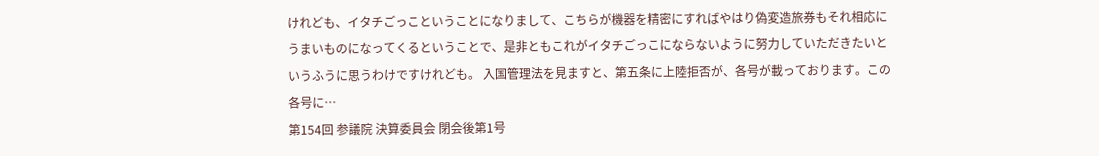けれども、イタチごっこということになりまして、こちらが機器を精密にすればやはり偽変造旅券もそれ相応にうまいものになってくるということで、是非ともこれがイタチごっこにならないように努力していただきたいというふうに思うわけですけれども。 入国管理法を見ますと、第五条に上陸拒否が、各号が載っております。この各号に…
第154回 参議院 決算委員会 閉会後第1号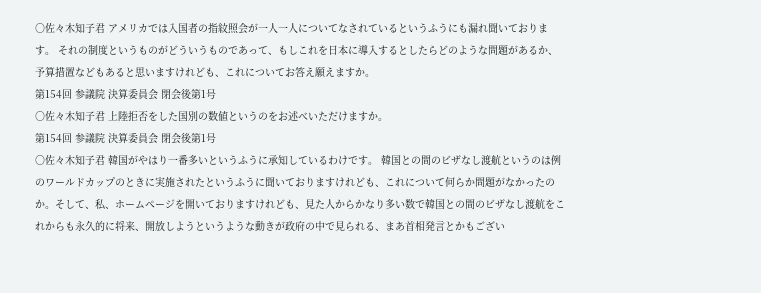○佐々木知子君 アメリカでは入国者の指紋照会が一人一人についてなされているというふうにも漏れ聞いております。 それの制度というものがどういうものであって、もしこれを日本に導入するとしたらどのような問題があるか、予算措置などもあると思いますけれども、これについてお答え願えますか。
第154回 参議院 決算委員会 閉会後第1号
○佐々木知子君 上陸拒否をした国別の数値というのをお述べいただけますか。
第154回 参議院 決算委員会 閉会後第1号
○佐々木知子君 韓国がやはり一番多いというふうに承知しているわけです。 韓国との間のビザなし渡航というのは例のワールドカップのときに実施されたというふうに聞いておりますけれども、これについて何らか問題がなかったのか。そして、私、ホームページを開いておりますけれども、見た人からかなり多い数で韓国との間のビザなし渡航をこれからも永久的に将来、開放しようというような動きが政府の中で見られる、まあ首相発言とかもござい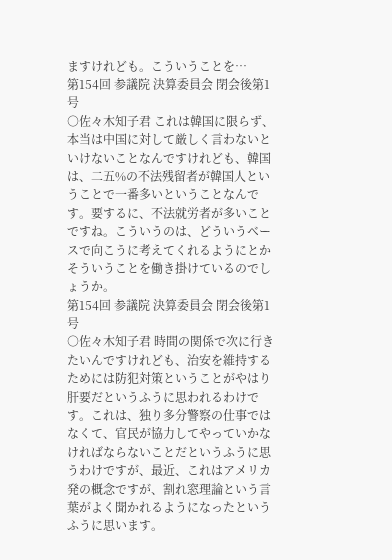ますけれども。こういうことを…
第154回 参議院 決算委員会 閉会後第1号
○佐々木知子君 これは韓国に限らず、本当は中国に対して厳しく言わないといけないことなんですけれども、韓国は、二五%の不法残留者が韓国人ということで一番多いということなんです。要するに、不法就労者が多いことですね。こういうのは、どういうベースで向こうに考えてくれるようにとかそういうことを働き掛けているのでしょうか。
第154回 参議院 決算委員会 閉会後第1号
○佐々木知子君 時間の関係で次に行きたいんですけれども、治安を維持するためには防犯対策ということがやはり肝要だというふうに思われるわけです。これは、独り多分警察の仕事ではなくて、官民が協力してやっていかなければならないことだというふうに思うわけですが、最近、これはアメリカ発の概念ですが、割れ窓理論という言葉がよく聞かれるようになったというふうに思います。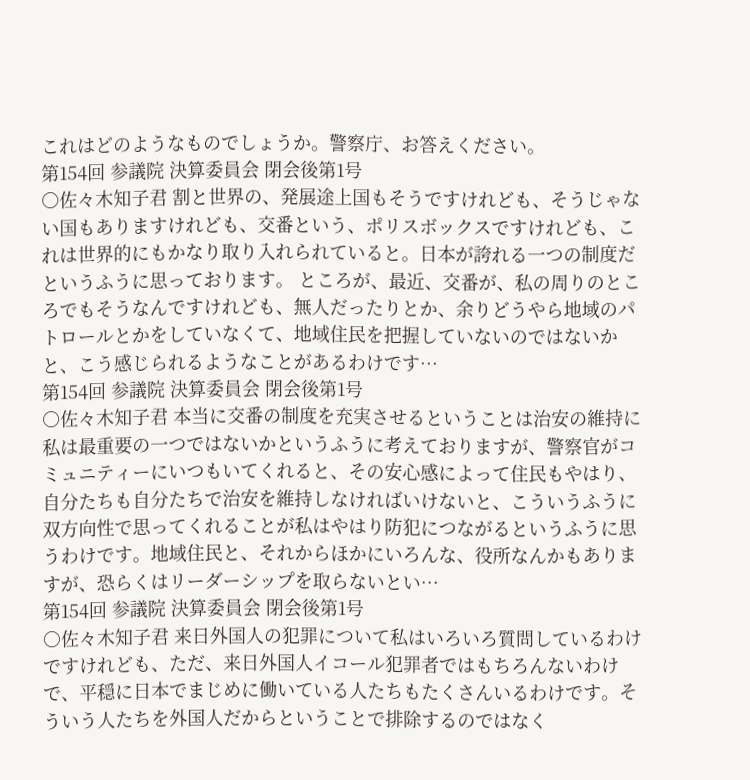これはどのようなものでしょうか。警察庁、お答えください。
第154回 参議院 決算委員会 閉会後第1号
○佐々木知子君 割と世界の、発展途上国もそうですけれども、そうじゃない国もありますけれども、交番という、ポリスボックスですけれども、これは世界的にもかなり取り入れられていると。日本が誇れる一つの制度だというふうに思っております。 ところが、最近、交番が、私の周りのところでもそうなんですけれども、無人だったりとか、余りどうやら地域のパトロールとかをしていなくて、地域住民を把握していないのではないかと、こう感じられるようなことがあるわけです…
第154回 参議院 決算委員会 閉会後第1号
○佐々木知子君 本当に交番の制度を充実させるということは治安の維持に私は最重要の一つではないかというふうに考えておりますが、警察官がコミュニティーにいつもいてくれると、その安心感によって住民もやはり、自分たちも自分たちで治安を維持しなければいけないと、こういうふうに双方向性で思ってくれることが私はやはり防犯につながるというふうに思うわけです。地域住民と、それからほかにいろんな、役所なんかもありますが、恐らくはリーダーシップを取らないとい…
第154回 参議院 決算委員会 閉会後第1号
○佐々木知子君 来日外国人の犯罪について私はいろいろ質問しているわけですけれども、ただ、来日外国人イコール犯罪者ではもちろんないわけで、平穏に日本でまじめに働いている人たちもたくさんいるわけです。そういう人たちを外国人だからということで排除するのではなく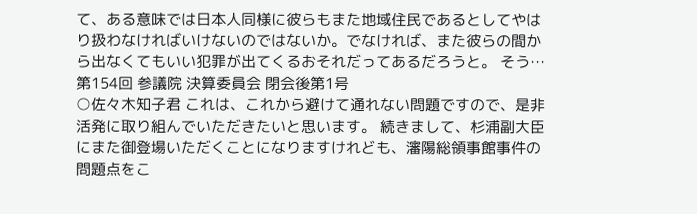て、ある意味では日本人同様に彼らもまた地域住民であるとしてやはり扱わなければいけないのではないか。でなければ、また彼らの間から出なくてもいい犯罪が出てくるおそれだってあるだろうと。 そう…
第154回 参議院 決算委員会 閉会後第1号
○佐々木知子君 これは、これから避けて通れない問題ですので、是非活発に取り組んでいただきたいと思います。 続きまして、杉浦副大臣にまた御登場いただくことになりますけれども、瀋陽総領事館事件の問題点をこ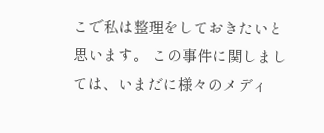こで私は整理をしておきたいと思います。 この事件に関しましては、いまだに様々のメディ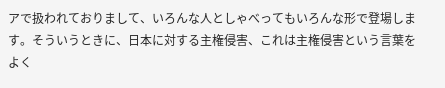アで扱われておりまして、いろんな人としゃべってもいろんな形で登場します。そういうときに、日本に対する主権侵害、これは主権侵害という言葉をよく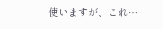使いますが、これ…